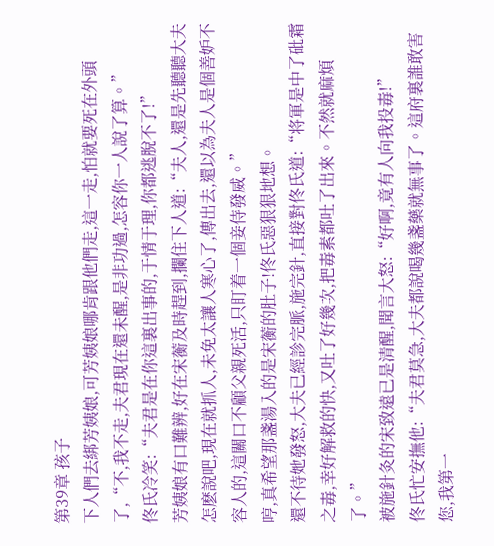第39章 孩子
下人們去綁芳姨娘,可芳姨娘哪肯跟他們走,這一走,怕就要死在外頭了,“不,我不走,夫君現在還未醒,是非功過,怎容你一人說了算。”
佟氏冷笑:“夫君是在你這裏出事的,于情于理,你都逃脫不了!”
芳姨娘有口難辨,好在宋蘅及時趕到,攔住下人道:“夫人,還是先聽聽大夫怎麽說吧,現在就抓人,未免太讓人寒心了,傳出去,還以為夫人是個善妒不容人的,這關口不顧父親死活,只盯着一個妾侍發威。”
哼,真希望那盞湯入的是宋蘅的肚子!佟氏惡狠狠地想。
還不待她發怒,大夫已經診完脈,施完針,直接對佟氏道:“将軍是中了砒霜之毒,幸好解救的快,又吐了好幾次,把毒素都吐了出來。不然就麻煩了。”
被施針灸的宋致遠已是清醒,聞言大怒:“好啊,竟有人向我投毒!”
佟氏忙安撫他:“夫君莫急,大夫都說喝幾盞藥就無事了。這府裏誰敢害您,我第一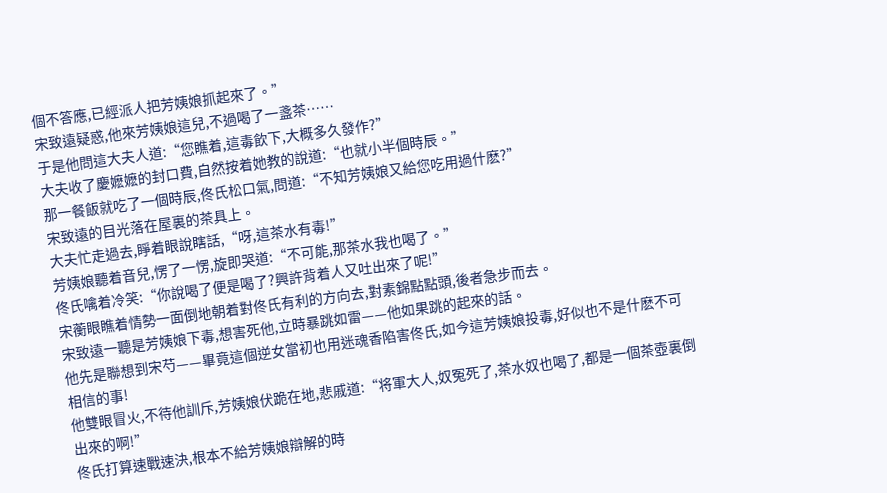個不答應,已經派人把芳姨娘抓起來了。”
宋致遠疑惑,他來芳姨娘這兒,不過喝了一盞茶……
于是他問這大夫人道:“您瞧着,這毒飲下,大概多久發作?”
大夫收了慶嬷嬷的封口費,自然按着她教的說道:“也就小半個時辰。”
那一餐飯就吃了一個時辰,佟氏松口氣,問道:“不知芳姨娘又給您吃用過什麽?”
宋致遠的目光落在屋裏的茶具上。
大夫忙走過去,睜着眼說瞎話,“呀,這茶水有毒!”
芳姨娘聽着音兒,愣了一愣,旋即哭道:“不可能,那茶水我也喝了。”
佟氏噙着冷笑:“你說喝了便是喝了?興許背着人又吐出來了呢!”
宋蘅眼瞧着情勢一面倒地朝着對佟氏有利的方向去,對素錦點點頭,後者急步而去。
宋致遠一聽是芳姨娘下毒,想害死他,立時暴跳如雷——他如果跳的起來的話。
他先是聯想到宋芍——畢竟這個逆女當初也用迷魂香陷害佟氏,如今這芳姨娘投毒,好似也不是什麽不可相信的事!
他雙眼冒火,不待他訓斥,芳姨娘伏跪在地,悲戚道:“将軍大人,奴冤死了,茶水奴也喝了,都是一個茶壺裏倒出來的啊!”
佟氏打算速戰速決,根本不給芳姨娘辯解的時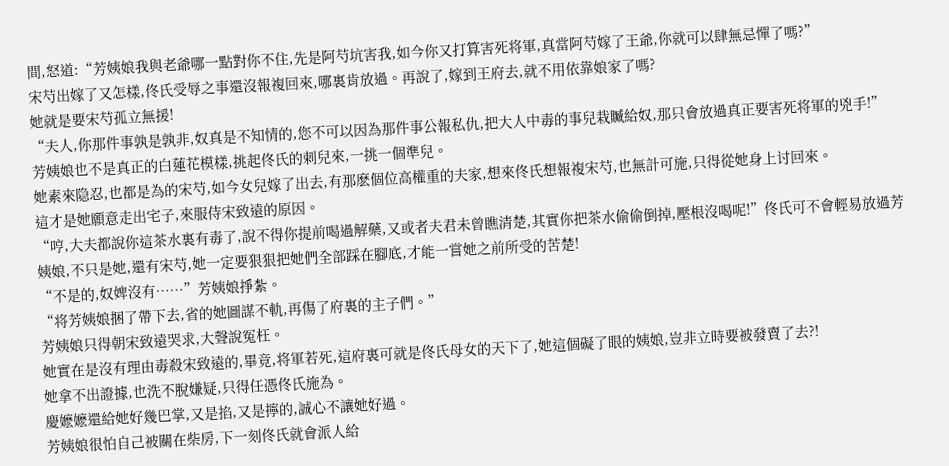間,怒道:“芳姨娘我與老爺哪一點對你不住,先是阿芍坑害我,如今你又打算害死将軍,真當阿芍嫁了王爺,你就可以肆無忌憚了嗎?”
宋芍出嫁了又怎樣,佟氏受辱之事還沒報複回來,哪裏肯放過。再說了,嫁到王府去,就不用依靠娘家了嗎?
她就是要宋芍孤立無援!
“夫人,你那件事孰是孰非,奴真是不知情的,您不可以因為那件事公報私仇,把大人中毒的事兒栽贓給奴,那只會放過真正要害死将軍的兇手!”
芳姨娘也不是真正的白蓮花模樣,挑起佟氏的刺兒來,一挑一個準兒。
她素來隐忍,也都是為的宋芍,如今女兒嫁了出去,有那麽個位高權重的夫家,想來佟氏想報複宋芍,也無計可施,只得從她身上讨回來。
這才是她願意走出宅子,來服侍宋致遠的原因。
“哼,大夫都說你這茶水裏有毒了,說不得你提前喝過解藥,又或者夫君未曾瞧清楚,其實你把茶水偷偷倒掉,壓根沒喝呢!”佟氏可不會輕易放過芳姨娘,不只是她,還有宋芍,她一定要狠狠把她們全部踩在腳底,才能一嘗她之前所受的苦楚!
“不是的,奴婢沒有……”芳姨娘掙紮。
“将芳姨娘捆了帶下去,省的她圖謀不軌,再傷了府裏的主子們。”
芳姨娘只得朝宋致遠哭求,大聲說冤枉。
她實在是沒有理由毒殺宋致遠的,畢竟,将軍若死,這府裏可就是佟氏母女的天下了,她這個礙了眼的姨娘,豈非立時要被發賣了去?!
她拿不出證據,也洗不脫嫌疑,只得任憑佟氏施為。
慶嬷嬷還給她好幾巴掌,又是掐,又是擰的,誠心不讓她好過。
芳姨娘很怕自己被關在柴房,下一刻佟氏就會派人給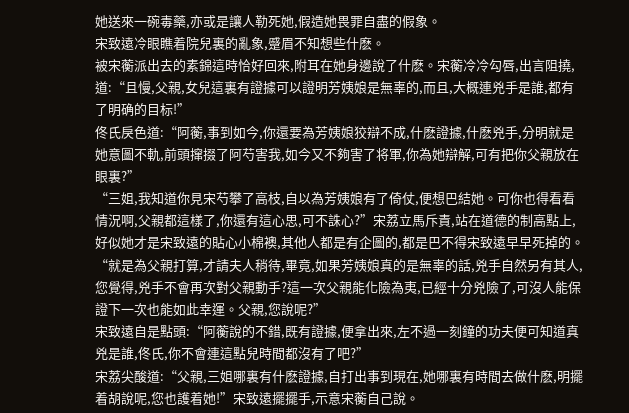她送來一碗毒藥,亦或是讓人勒死她,假造她畏罪自盡的假象。
宋致遠冷眼瞧着院兒裏的亂象,蹙眉不知想些什麽。
被宋蘅派出去的素錦這時恰好回來,附耳在她身邊說了什麽。宋蘅冷冷勾唇,出言阻撓,道:“且慢,父親,女兒這裏有證據可以證明芳姨娘是無辜的,而且,大概連兇手是誰,都有了明确的目标!”
佟氏戾色道:“阿蘅,事到如今,你還要為芳姨娘狡辯不成,什麽證據,什麽兇手,分明就是她意圖不軌,前頭撺掇了阿芍害我,如今又不夠害了将軍,你為她辯解,可有把你父親放在眼裏?”
“三姐,我知道你見宋芍攀了高枝,自以為芳姨娘有了倚仗,便想巴結她。可你也得看看情況啊,父親都這樣了,你還有這心思,可不誅心?”宋荔立馬斥責,站在道德的制高點上,好似她才是宋致遠的貼心小棉襖,其他人都是有企圖的,都是巴不得宋致遠早早死掉的。
“就是為父親打算,才請夫人稍待,畢竟,如果芳姨娘真的是無辜的話,兇手自然另有其人,您覺得,兇手不會再次對父親動手?這一次父親能化險為夷,已經十分兇險了,可沒人能保證下一次也能如此幸運。父親,您說呢?”
宋致遠自是點頭:“阿蘅說的不錯,既有證據,便拿出來,左不過一刻鐘的功夫便可知道真兇是誰,佟氏,你不會連這點兒時間都沒有了吧?”
宋荔尖酸道:“父親,三姐哪裏有什麽證據,自打出事到現在,她哪裏有時間去做什麽,明擺着胡說呢,您也護着她!”宋致遠擺擺手,示意宋蘅自己說。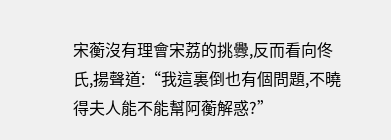宋蘅沒有理會宋荔的挑釁,反而看向佟氏,揚聲道:“我這裏倒也有個問題,不曉得夫人能不能幫阿蘅解惑?”